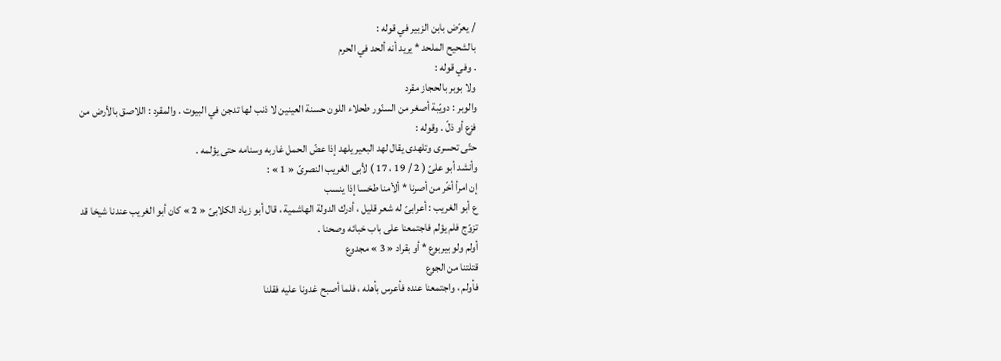/ يعرّض بابن الزبير في قوله :
بالشحيح الملحد * يريد أنه ألحد في الحرم
. وفي قوله :
ولا بوبر بالحجاز مقرد
والوبر : دويّبة أصغر من السنّور طحلاء اللون حسنة العينين لا ذنب لها تدجن في البيوت . والمقرد : اللاصق بالأرض من فزع أو ذلّ . وقوله :
حتّى تحسرى وتلهدى يقال لهد البعير يلهد إذا عضّ الحمل غاربه وسنامه حتى يؤلمه .
وأنشد أبو علىّ ( 2 / 19 ، 17 ) لأبى الغريب النصرىّ « 1 » :
إن امرأ أخّر من أصرنا * ألأمنا طخسا إذا ينسب
ع أبو الغريب : أعرابىّ له شعر قليل ، أدرك الدولة الهاشمية ، قال أبو زياد الكلابىّ « 2 » كان أبو الغريب عندنا شيخا قد تزوّج فلم يؤلم فاجتمعنا على باب خبائه وصحنا .
أولم ولو بيربوع * أو بقراد « 3 » مجدوع
قتلتنا من الجوع
فأولم ، واجتمعنا عنده فأعرس بأهله ، فلما أصبح غدونا عليه فقلنا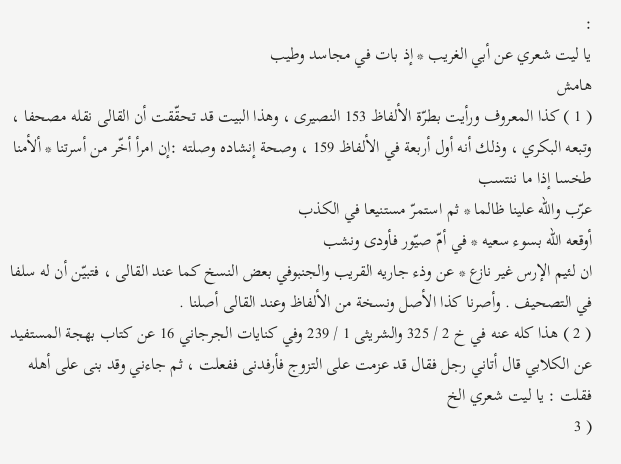:
يا ليت شعري عن أبي الغريب * إذ بات في مجاسد وطيب
هامش
( 1 ) كذا المعروف ورأيت بطرّة الألفاظ 153 النصيرى ، وهذا البيت قد تحقّقت أن القالى نقله مصحفا ، وتبعه البكري ، وذلك أنه أول أربعة في الألفاظ 159 ، وصحة إنشاده وصلته :إن امرأ أخّر من أسرتنا * ألأمنا طخسا إذا ما ننتسب
عرّب واللّه علينا ظالما * ثم استمرّ مستنيعا في الكذب
أوقعه اللّه بسوء سعيه * في أمّ صيّور فأودى ونشب
ان لئيم الإرس غير نازع * عن وذء جاريه القريب والجنبوفي بعض النسخ كما عند القالى ، فتبيّن أن له سلفا في التصحيف . وأصرنا كذا الأصل ونسخة من الألفاظ وعند القالى أصلنا .
( 2 ) هذا كله عنه في خ 2 / 325 والشريثى 1 / 239 وفي كنايات الجرجاني 16 عن كتاب بهجة المستفيد عن الكلابي قال أتاني رجل فقال قد عزمت على التزوج فأرفدنى ففعلت ، ثم جاءني وقد بنى على أهله فقلت : يا ليت شعري الخ
( 3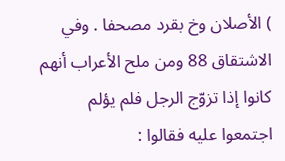) الأصلان وخ بقرد مصحفا . وفي الاشتقاق 88 ومن ملح الأعراب أنهم كانوا إذا تزوّج الرجل فلم يؤلم اجتمعوا عليه فقالوا :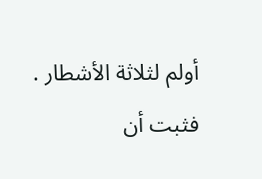أولم لثلاثة الأشطار . فثبت أن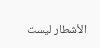الأشطار ليست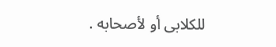للكلابى أو لأصحابه .